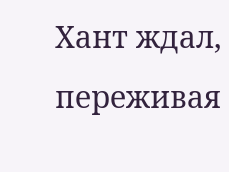Хант ждал, переживая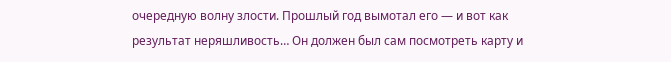очередную волну злости. Прошлый год вымотал его — и вот как результат неряшливость… Он должен был сам посмотреть карту и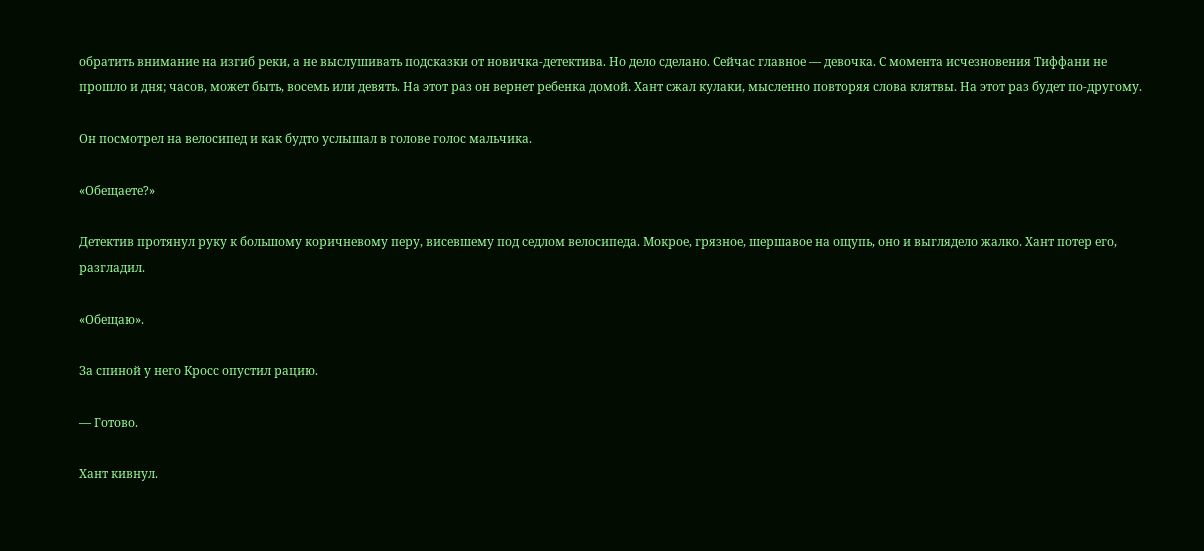обратить внимание на изгиб реки, а не выслушивать подсказки от новичка-детектива. Но дело сделано. Сейчас главное — девочка. С момента исчезновения Тиффани не прошло и дня; часов, может быть, восемь или девять. На этот раз он вернет ребенка домой. Хант сжал кулаки, мысленно повторяя слова клятвы. На этот раз будет по-другому.

Он посмотрел на велосипед и как будто услышал в голове голос мальчика.

«Обещаете?»

Детектив протянул руку к большому коричневому перу, висевшему под седлом велосипеда. Мокрое, грязное, шершавое на ощупь, оно и выглядело жалко. Хант потер его, разгладил.

«Обещаю».

За спиной у него Кросс опустил рацию.

— Готово.

Хант кивнул.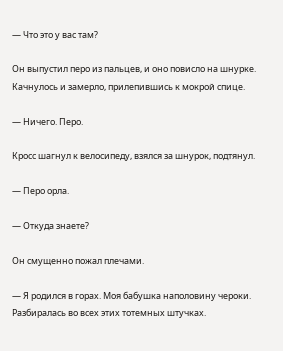— Что это у вас там?

Он выпустил перо из пальцев, и оно повисло на шнурке. Качнулось и замерло, прилепившись к мокрой спице.

— Ничего. Перо.

Кросс шагнул к велосипеду, взялся за шнурок, подтянул.

— Перо орла.

— Откуда знаете?

Он смущенно пожал плечами.

— Я родился в горах. Моя бабушка наполовину чероки. Разбиралась во всех этих тотемных штучках.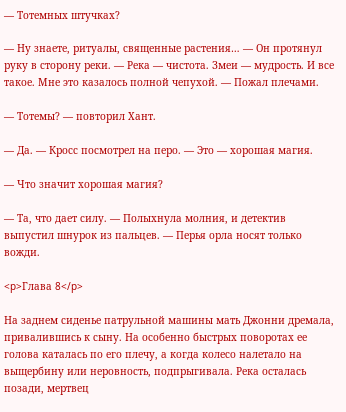— Тотемных штучках?

— Ну знаете, ритуалы, священные растения… — Он протянул руку в сторону реки. — Река — чистота. Змеи — мудрость. И все такое. Мне это казалось полной чепухой. — Пожал плечами.

— Тотемы? — повторил Хант.

— Да. — Кросс посмотрел на перо. — Это — хорошая магия.

— Что значит хорошая магия?

— Та, что дает силу. — Полыхнула молния, и детектив выпустил шнурок из пальцев. — Перья орла носят только вожди.

<p>Глава 8</p>

На заднем сиденье патрульной машины мать Джонни дремала, привалившись к сыну. На особенно быстрых поворотах ее голова каталась по его плечу, а когда колесо налетало на выщербину или неровность, подпрыгивала. Река осталась позади, мертвец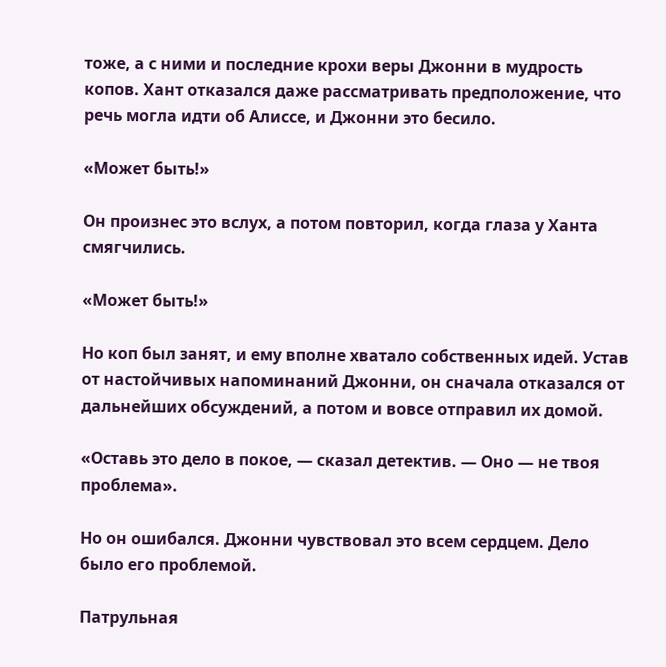тоже, а с ними и последние крохи веры Джонни в мудрость копов. Хант отказался даже рассматривать предположение, что речь могла идти об Алиссе, и Джонни это бесило.

«Может быть!»

Он произнес это вслух, а потом повторил, когда глаза у Ханта смягчились.

«Может быть!»

Но коп был занят, и ему вполне хватало собственных идей. Устав от настойчивых напоминаний Джонни, он сначала отказался от дальнейших обсуждений, а потом и вовсе отправил их домой.

«Оставь это дело в покое, — сказал детектив. — Оно — не твоя проблема».

Но он ошибался. Джонни чувствовал это всем сердцем. Дело было его проблемой.

Патрульная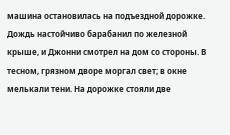машина остановилась на подъездной дорожке. Дождь настойчиво барабанил по железной крыше, и Джонни смотрел на дом со стороны. В тесном, грязном дворе моргал свет; в окне мелькали тени. На дорожке стояли две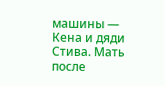машины — Кена и дяди Стива. Мать после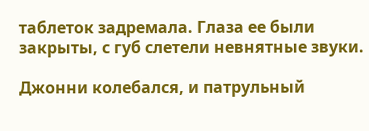таблеток задремала. Глаза ее были закрыты, с губ слетели невнятные звуки.

Джонни колебался, и патрульный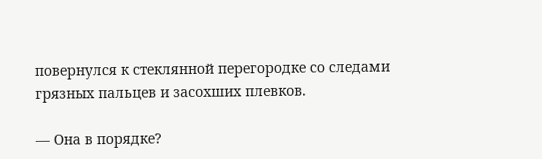повернулся к стеклянной перегородке со следами грязных пальцев и засохших плевков.

— Она в порядке?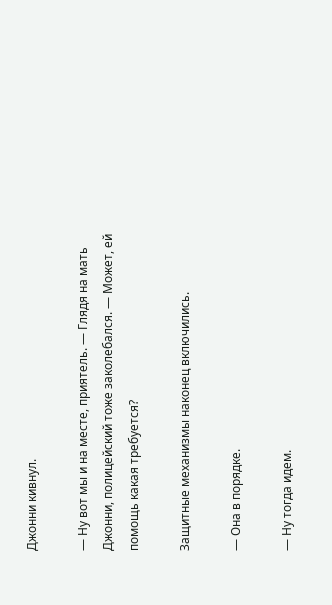Джонни кивнул.

— Ну вот мы и на месте, приятель. — Глядя на мать Джонни, полицейский тоже заколебался. — Может, ей помощь какая требуется?

Защитные механизмы наконец включились.

— Она в порядке.

— Ну тогда идем.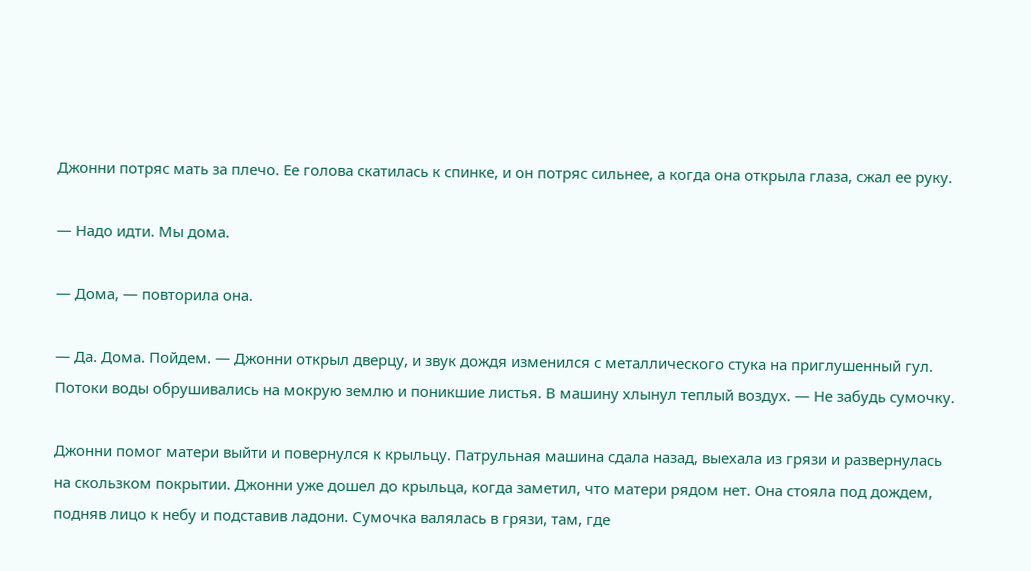Джонни потряс мать за плечо. Ее голова скатилась к спинке, и он потряс сильнее, а когда она открыла глаза, сжал ее руку.

— Надо идти. Мы дома.

— Дома, — повторила она.

— Да. Дома. Пойдем. — Джонни открыл дверцу, и звук дождя изменился с металлического стука на приглушенный гул. Потоки воды обрушивались на мокрую землю и поникшие листья. В машину хлынул теплый воздух. — Не забудь сумочку.

Джонни помог матери выйти и повернулся к крыльцу. Патрульная машина сдала назад, выехала из грязи и развернулась на скользком покрытии. Джонни уже дошел до крыльца, когда заметил, что матери рядом нет. Она стояла под дождем, подняв лицо к небу и подставив ладони. Сумочка валялась в грязи, там, где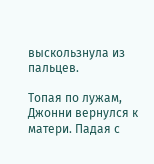выскользнула из пальцев.

Топая по лужам, Джонни вернулся к матери. Падая с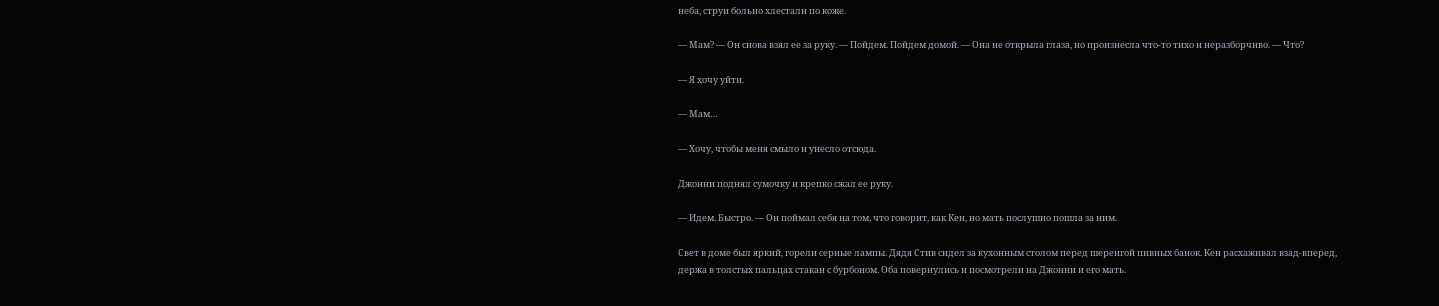неба, струи больно хлестали по коже.

— Мам? — Он снова взял ее за руку. — Пойдем. Пойдем домой. — Она не открыла глаза, но произнесла что-то тихо и неразборчиво. — Что?

— Я хочу уйти.

— Мам…

— Хочу, чтобы меня смыло и унесло отсюда.

Джонни поднял сумочку и крепко сжал ее руку.

— Идем. Быстро. — Он поймал себя на том, что говорит, как Кен, но мать послушно пошла за ним.

Свет в доме был яркий, горели серные лампы. Дядя Стив сидел за кухонным столом перед шеренгой пивных банок. Кен расхаживал взад-вперед, держа в толстых пальцах стакан с бурбоном. Оба повернулись и посмотрели на Джонни и его мать.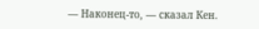— Наконец-то, — сказал Кен.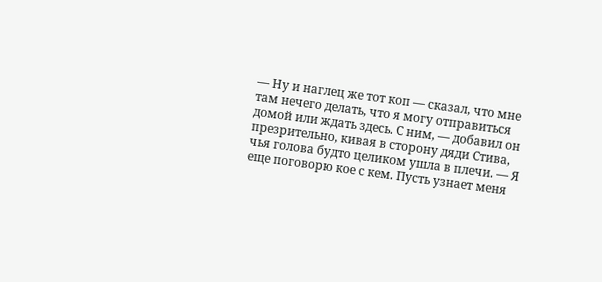— Ну и наглец же тот коп — сказал, что мне там нечего делать, что я могу отправиться домой или ждать здесь. С ним, — добавил он презрительно, кивая в сторону дяди Стива, чья голова будто целиком ушла в плечи. — Я еще поговорю кое с кем. Пусть узнает меня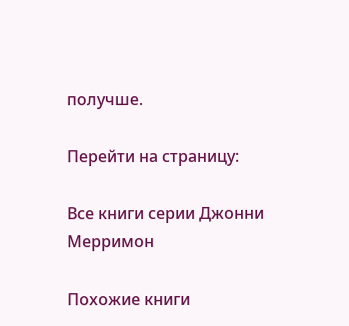получше.

Перейти на страницу:

Все книги серии Джонни Мерримон

Похожие книги